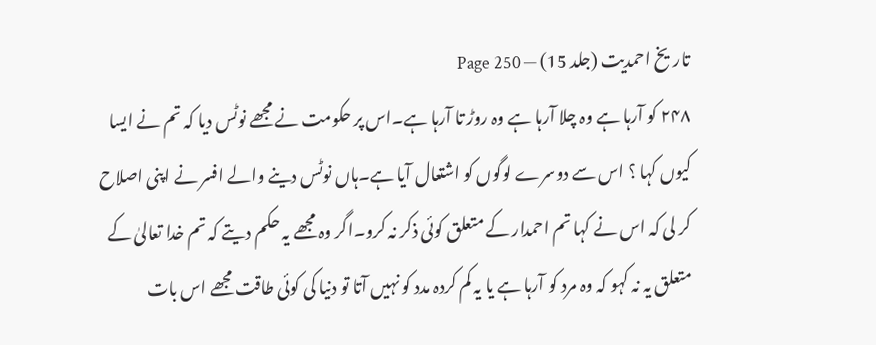تاریخ احمدیت (جلد 15) — Page 250
۲۴۸ کو آرہا ہے وہ چلا آرہا ہے وہ روڑ تا آرہا ہے۔اس پر حکومت نے مجھے نوٹس دیا کہ تم نے ایسا کیوں کہا ؟ اس سے دوسرے لوگوں کو اشتعال آیا ہے۔ہاں نوٹس دینے والے افسر نے اپنی اصلاح کر لی کہ اس نے کہا تم احمدار کے متعلق کوئی ذکر نہ کرو۔اگر وہ مجھے یہ حکم دیتے کہ تم خدا تعالیٰ کے متعلق یہ نہ کہو کہ وہ مرد کو آرہا ہے یا یہ کم کردہ مدد کو نہیں آتا تو دنیا کی کوئی طاقت مجھے اس بات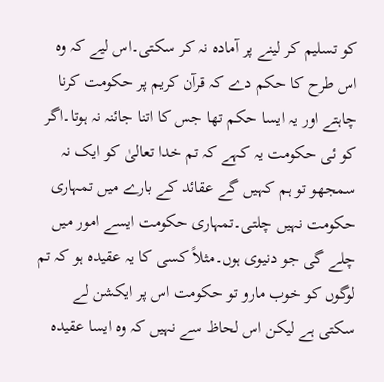کو تسلیم کر لینے پر آمادہ نہ کر سکتی۔اس لیے کہ وہ اس طرح کا حکم دے کہ قرآن کریم پر حکومت کرنا چاہتے اور یہ ایسا حکم تھا جس کا اتنا جائنہ نہ ہوتا۔اگر کو ئی حکومت یہ کہے کہ تم خدا تعالیٰ کو ایک نہ سمجھو تو ہم کہیں گے عقائد کے بارے میں تمہاری حکومت نہیں چلتی۔تمہاری حکومت ایسے امور میں چلے گی جو دنیوی ہوں۔مثلاً کسی کا یہ عقیدہ ہو کہ تم لوگوں کو خوب مارو تو حکومت اس پر ایکشن لے سکتی ہے لیکن اس لحاظ سے نہیں کہ وہ ایسا عقیدہ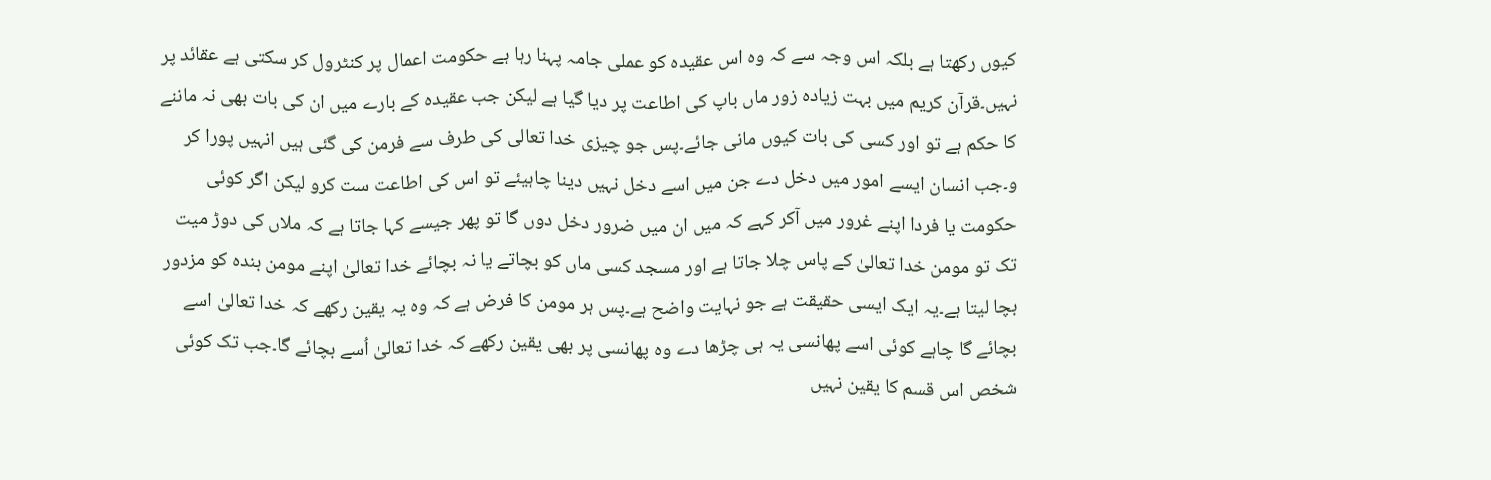کیوں رکھتا ہے بلکہ اس وجہ سے کہ وہ اس عقیدہ کو عملی جامہ پہنا رہا ہے حکومت اعمال پر کنٹرول کر سکتی ہے عقائد پر نہیں۔قرآن کریم میں بہت زیادہ زور ماں باپ کی اطاعت پر دیا گیا ہے لیکن جب عقیدہ کے بارے میں ان کی بات بھی نہ ماننے کا حکم ہے تو اور کسی کی بات کیوں مانی جائے۔پس جو چیزی خدا تعالی کی طرف سے فرمن کی گئی ہیں انہیں پورا کر و۔جب انسان ایسے امور میں دخل دے جن میں اسے دخل نہیں دینا چاہیئے تو اس کی اطاعت ست کرو لیکن اگر کوئی حکومت یا فردا اپنے غرور میں آکر کہے کہ میں ان میں ضرور دخل دوں گا تو پھر جیسے کہا جاتا ہے کہ ملاں کی دوڑ میت تک تو مومن خدا تعالیٰ کے پاس چلا جاتا ہے اور مسجد کسی ماں کو بچاتے یا نہ بچائے خدا تعالیٰ اپنے مومن بندہ کو مزدور بچا لیتا ہے۔یہ ایک ایسی حقیقت ہے جو نہایت واضح ہے۔پس ہر مومن کا فرض ہے کہ وہ یہ یقین رکھے کہ خدا تعالیٰ اسے بچائے گا چاہے کوئی اسے پھانسی یہ ہی چڑھا دے وہ پھانسی پر بھی یقین رکھے کہ خدا تعالیٰ اُسے بچائے گا۔جب تک کوئی شخص اس قسم کا یقین نہیں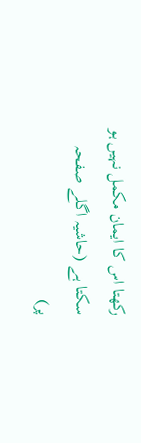رکھتا اس کا ایمان مکمل نہیں ہو سکتا ہے (حاشیہ اگلے صفحہ پر)